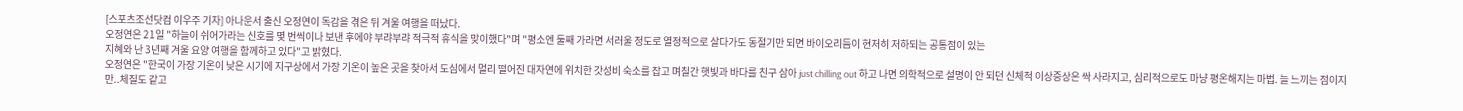[스포츠조선닷컴 이우주 기자] 아나운서 출신 오정연이 독감을 겪은 뒤 겨울 여행을 떠났다.
오정연은 21일 "하늘이 쉬어가라는 신호를 몇 번씩이나 보낸 후에야 부랴부랴 적극적 휴식을 맞이했다"며 "평소엔 둘째 가라면 서러울 정도로 열정적으로 살다가도 동절기만 되면 바이오리듬이 현저히 저하되는 공통점이 있는
지혜와 난 3년째 겨울 요양 여행을 함께하고 있다"고 밝혔다.
오정연은 "한국이 가장 기온이 낮은 시기에 지구상에서 가장 기온이 높은 곳을 찾아서 도심에서 멀리 떨어진 대자연에 위치한 갓성비 숙소를 잡고 며칠간 햇빛과 바다를 친구 삼아 just chilling out 하고 나면 의학적으로 설명이 안 되던 신체적 이상증상은 싹 사라지고, 심리적으로도 마냥 평온해지는 마법. 늘 느끼는 점이지만..체질도 같고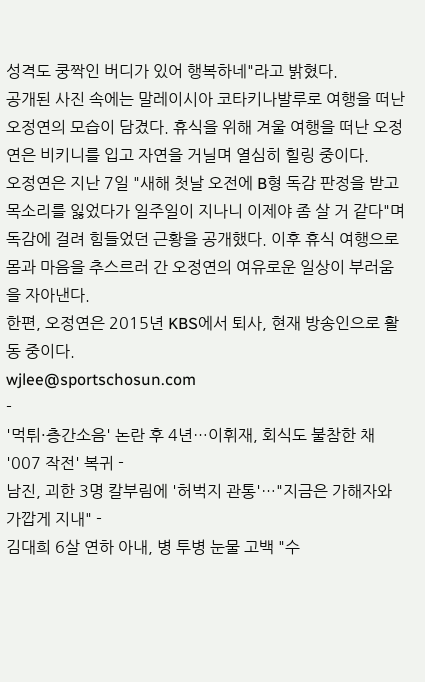성격도 쿵짝인 버디가 있어 행복하네"라고 밝혔다.
공개된 사진 속에는 말레이시아 코타키나발루로 여행을 떠난 오정연의 모습이 담겼다. 휴식을 위해 겨울 여행을 떠난 오정연은 비키니를 입고 자연을 거닐며 열심히 힐링 중이다.
오정연은 지난 7일 "새해 첫날 오전에 B형 독감 판정을 받고 목소리를 잃었다가 일주일이 지나니 이제야 좀 살 거 같다"며 독감에 걸려 힘들었던 근황을 공개했다. 이후 휴식 여행으로 몸과 마음을 추스르러 간 오정연의 여유로운 일상이 부러움을 자아낸다.
한편, 오정연은 2015년 KBS에서 퇴사, 현재 방송인으로 활동 중이다.
wjlee@sportschosun.com
-
'먹튀·층간소음' 논란 후 4년…이휘재, 회식도 불참한 채 '007 작전' 복귀 -
남진, 괴한 3명 칼부림에 '허벅지 관통'…"지금은 가해자와 가깝게 지내" -
김대희 6살 연하 아내, 병 투병 눈물 고백 "수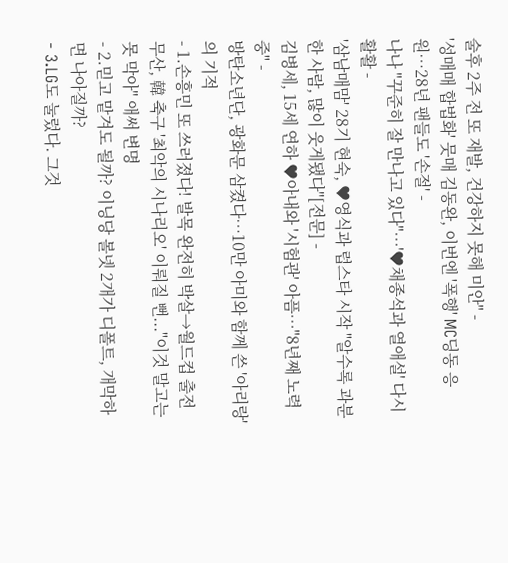술후 2주 전 또 재발, 건강하지 못해 미안" -
'성매매 합법화' 뭇매 김동완, 이번엔 '폭행' MC딩동 응원…28년 팬들도 '손절' -
나나 "꾸준히 잘 만나고 있다"…'♥채종석과 열애설' 다시 활활 -
'삼남매맘' 28기 현숙, ♥영식과 럽스타 시작 "알수록 과분한 사람, 많이 웃게됐다"[전문] -
김병세, 15세 연하 ♥아내와 '시험관' 아픔…"8년째 노력 중" -
방탄소년단, 광화문 삼켰다…10만 아미와 함께 쓴 '아리랑'의 기적
- 1.손흥민 또 쓰러졌다! 발목 완전히 박살→월드컵 출전 무산, 韓 축구 '최악의 시나리오' 이뤄질 뻔..."이것 말고는 못 막아" 애써 변명
- 2.믿고 맡겨도 될까? 이닝당 볼넷 2개가 디폴트, 개막하면 나아질까?
- 3.LG도 눌렀다. 그것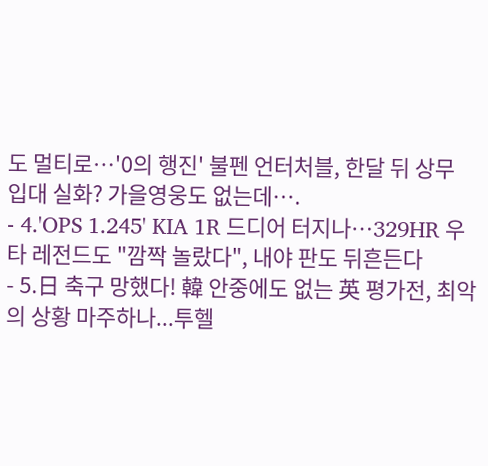도 멀티로…'0의 행진' 불펜 언터처블, 한달 뒤 상무 입대 실화? 가을영웅도 없는데….
- 4.'OPS 1.245' KIA 1R 드디어 터지나…329HR 우타 레전드도 "깜짝 놀랐다", 내야 판도 뒤흔든다
- 5.日 축구 망했다! 韓 안중에도 없는 英 평가전, 최악의 상황 마주하나...투헬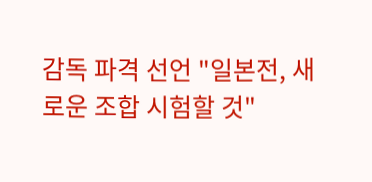감독 파격 선언 "일본전, 새로운 조합 시험할 것"